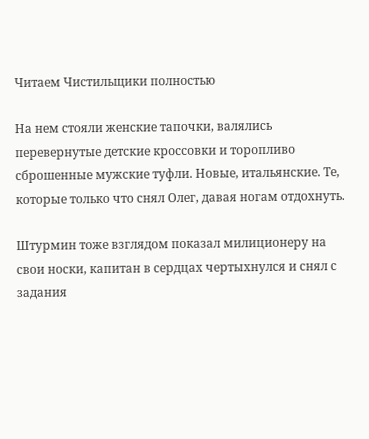Читаем Чистильщики полностью

На нем стояли женские тапочки, валялись перевернутые детские кроссовки и торопливо сброшенные мужские туфли. Новые, итальянские. Те, которые только что снял Олег, давая ногам отдохнуть.

Штурмин тоже взглядом показал милиционеру на свои носки, капитан в сердцах чертыхнулся и снял с задания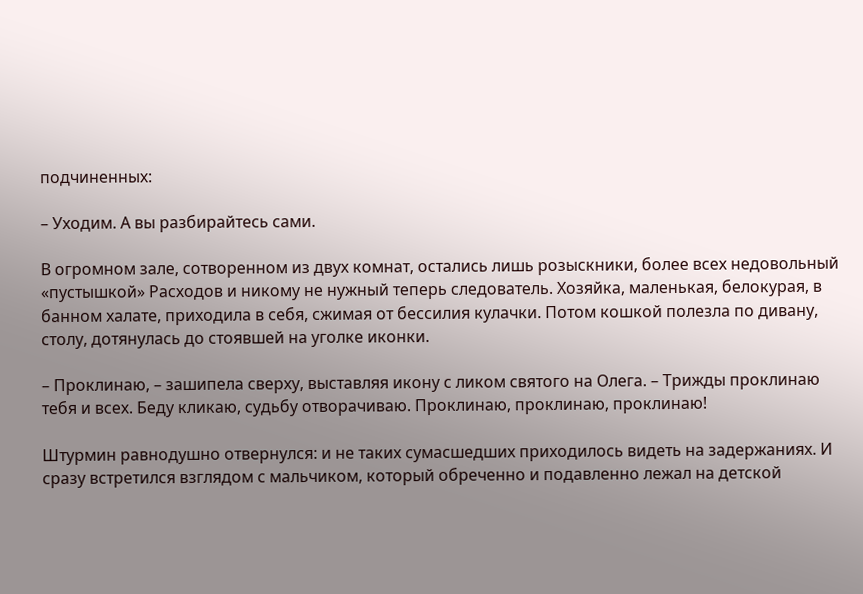подчиненных:

– Уходим. А вы разбирайтесь сами.

В огромном зале, сотворенном из двух комнат, остались лишь розыскники, более всех недовольный «пустышкой» Расходов и никому не нужный теперь следователь. Хозяйка, маленькая, белокурая, в банном халате, приходила в себя, сжимая от бессилия кулачки. Потом кошкой полезла по дивану, столу, дотянулась до стоявшей на уголке иконки.

– Проклинаю, – зашипела сверху, выставляя икону с ликом святого на Олега. – Трижды проклинаю тебя и всех. Беду кликаю, судьбу отворачиваю. Проклинаю, проклинаю, проклинаю!

Штурмин равнодушно отвернулся: и не таких сумасшедших приходилось видеть на задержаниях. И сразу встретился взглядом с мальчиком, который обреченно и подавленно лежал на детской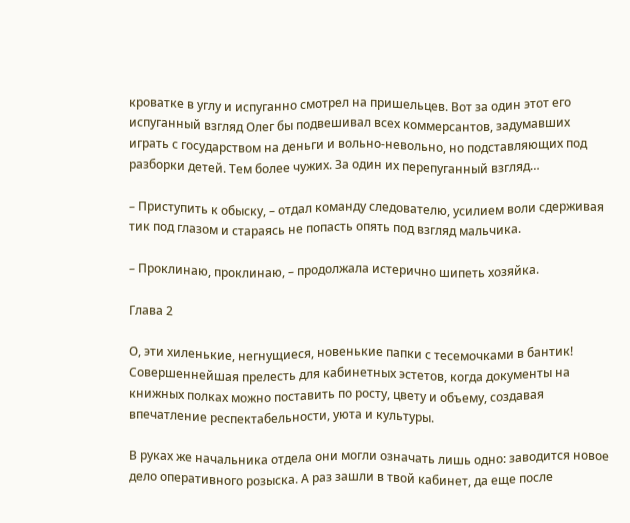кроватке в углу и испуганно смотрел на пришельцев. Вот за один этот его испуганный взгляд Олег бы подвешивал всех коммерсантов, задумавших играть с государством на деньги и вольно-невольно, но подставляющих под разборки детей. Тем более чужих. За один их перепуганный взгляд…

– Приступить к обыску, – отдал команду следователю, усилием воли сдерживая тик под глазом и стараясь не попасть опять под взгляд мальчика.

– Проклинаю, проклинаю, – продолжала истерично шипеть хозяйка.

Глава 2

О, эти хиленькие, негнущиеся, новенькие папки с тесемочками в бантик! Совершеннейшая прелесть для кабинетных эстетов, когда документы на книжных полках можно поставить по росту, цвету и объему, создавая впечатление респектабельности, уюта и культуры.

В руках же начальника отдела они могли означать лишь одно: заводится новое дело оперативного розыска. А раз зашли в твой кабинет, да еще после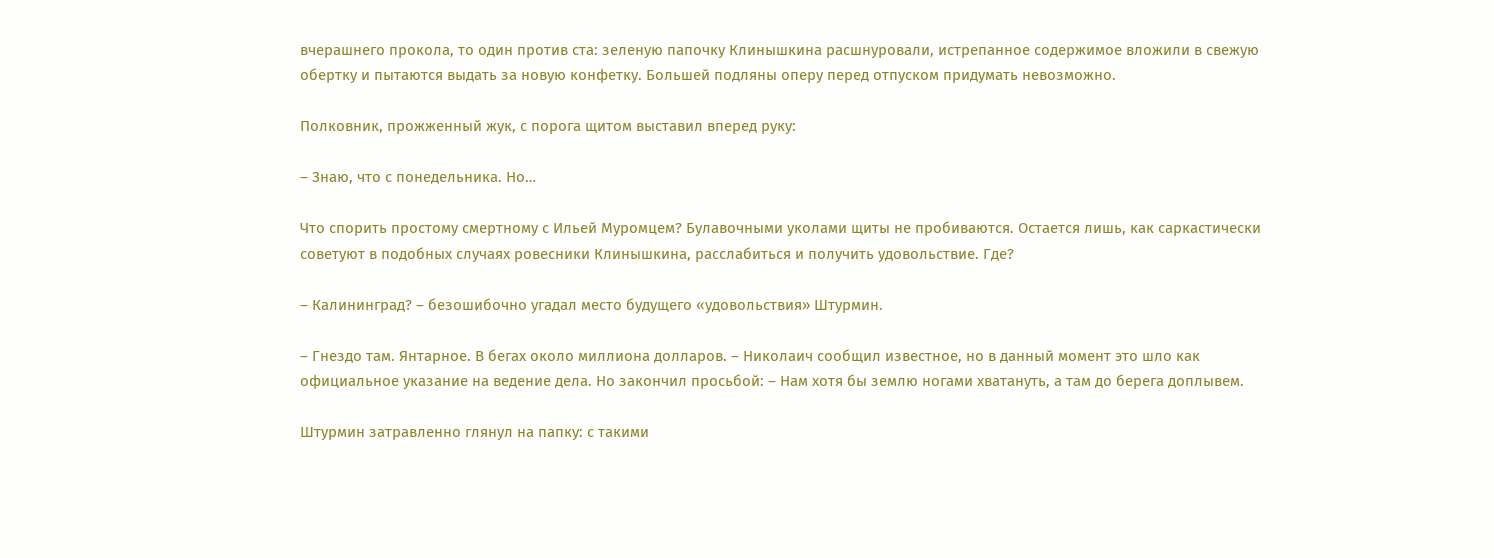вчерашнего прокола, то один против ста: зеленую папочку Клинышкина расшнуровали, истрепанное содержимое вложили в свежую обертку и пытаются выдать за новую конфетку. Большей подляны оперу перед отпуском придумать невозможно.

Полковник, прожженный жук, с порога щитом выставил вперед руку:

– Знаю, что с понедельника. Но…

Что спорить простому смертному с Ильей Муромцем? Булавочными уколами щиты не пробиваются. Остается лишь, как саркастически советуют в подобных случаях ровесники Клинышкина, расслабиться и получить удовольствие. Где?

– Калининград? – безошибочно угадал место будущего «удовольствия» Штурмин.

– Гнездо там. Янтарное. В бегах около миллиона долларов. – Николаич сообщил известное, но в данный момент это шло как официальное указание на ведение дела. Но закончил просьбой: – Нам хотя бы землю ногами хватануть, а там до берега доплывем.

Штурмин затравленно глянул на папку: с такими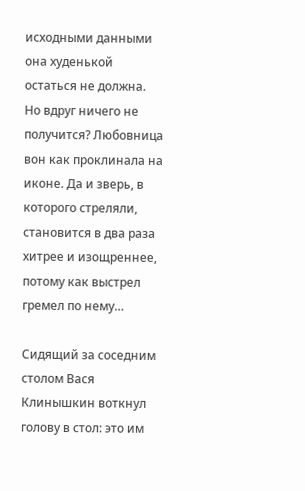исходными данными она худенькой остаться не должна. Но вдруг ничего не получится? Любовница вон как проклинала на иконе. Да и зверь, в которого стреляли, становится в два раза хитрее и изощреннее, потому как выстрел гремел по нему…

Сидящий за соседним столом Вася Клинышкин воткнул голову в стол: это им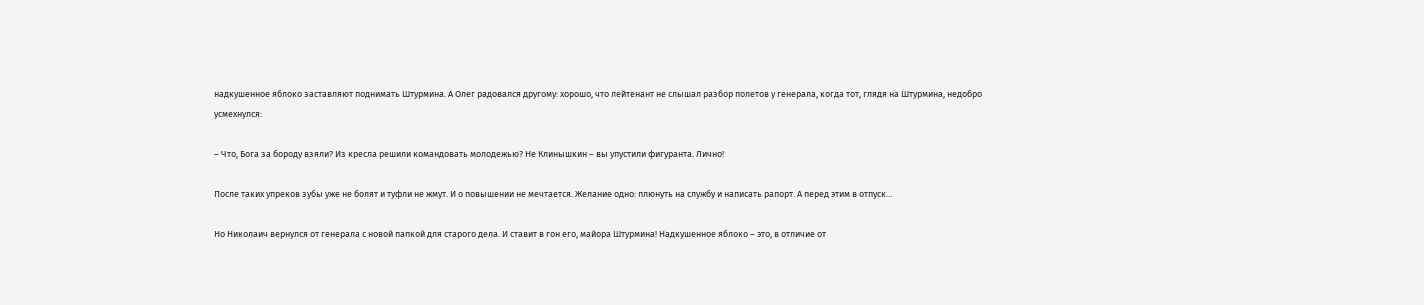надкушенное яблоко заставляют поднимать Штурмина. А Олег радовался другому: хорошо, что лейтенант не слышал разбор полетов у генерала, когда тот, глядя на Штурмина, недобро усмехнулся:

– Что, Бога за бороду взяли? Из кресла решили командовать молодежью? Не Клинышкин – вы упустили фигуранта. Лично!

После таких упреков зубы уже не болят и туфли не жмут. И о повышении не мечтается. Желание одно: плюнуть на службу и написать рапорт. А перед этим в отпуск…

Но Николаич вернулся от генерала с новой папкой для старого дела. И ставит в гон его, майора Штурмина! Надкушенное яблоко – это, в отличие от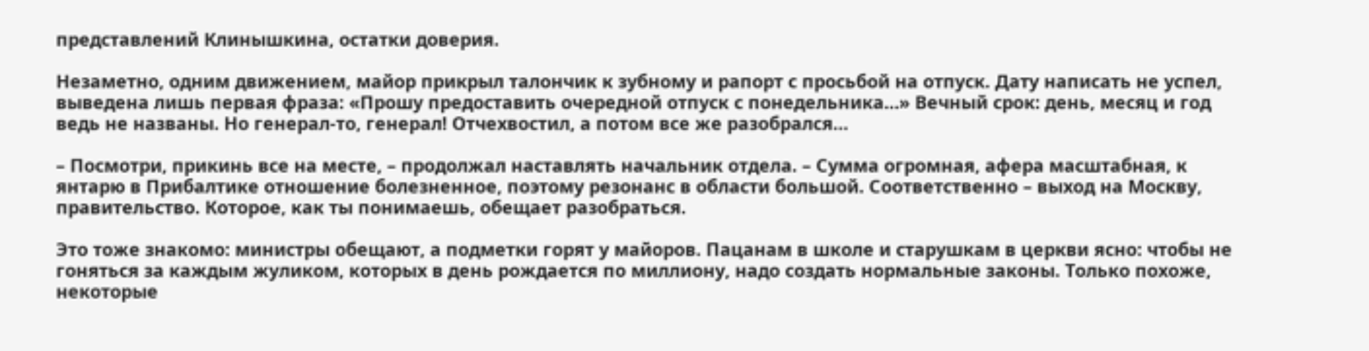представлений Клинышкина, остатки доверия.

Незаметно, одним движением, майор прикрыл талончик к зубному и рапорт с просьбой на отпуск. Дату написать не успел, выведена лишь первая фраза: «Прошу предоставить очередной отпуск с понедельника…» Вечный срок: день, месяц и год ведь не названы. Но генерал-то, генерал! Отчехвостил, а потом все же разобрался…

– Посмотри, прикинь все на месте, – продолжал наставлять начальник отдела. – Сумма огромная, афера масштабная, к янтарю в Прибалтике отношение болезненное, поэтому резонанс в области большой. Соответственно – выход на Москву, правительство. Которое, как ты понимаешь, обещает разобраться.

Это тоже знакомо: министры обещают, а подметки горят у майоров. Пацанам в школе и старушкам в церкви ясно: чтобы не гоняться за каждым жуликом, которых в день рождается по миллиону, надо создать нормальные законы. Только похоже, некоторые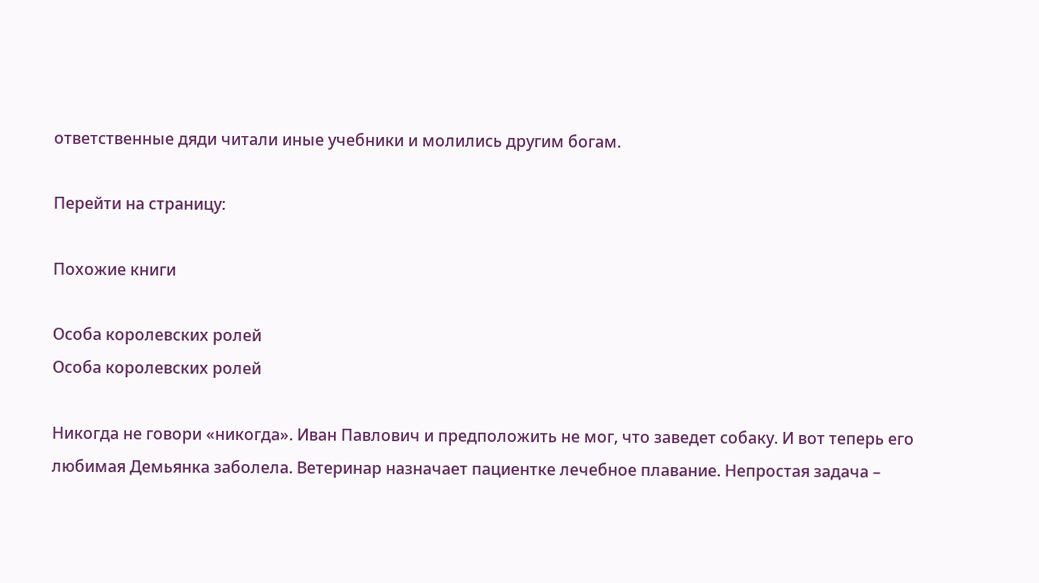ответственные дяди читали иные учебники и молились другим богам.

Перейти на страницу:

Похожие книги

Особа королевских ролей
Особа королевских ролей

Никогда не говори «никогда». Иван Павлович и предположить не мог, что заведет собаку. И вот теперь его любимая Демьянка заболела. Ветеринар назначает пациентке лечебное плавание. Непростая задача –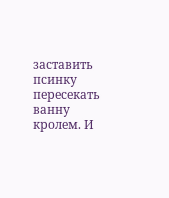заставить псинку пересекать ванну кролем. И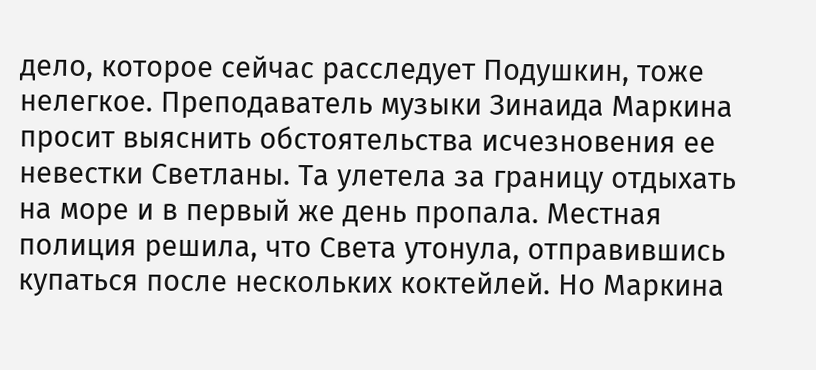дело, которое сейчас расследует Подушкин, тоже нелегкое. Преподаватель музыки Зинаида Маркина просит выяснить обстоятельства исчезновения ее невестки Светланы. Та улетела за границу отдыхать на море и в первый же день пропала. Местная полиция решила, что Света утонула, отправившись купаться после нескольких коктейлей. Но Маркина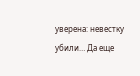уверена: невестку убили… Да еще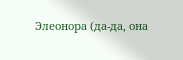Элеонора (да-да, она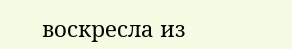воскресла из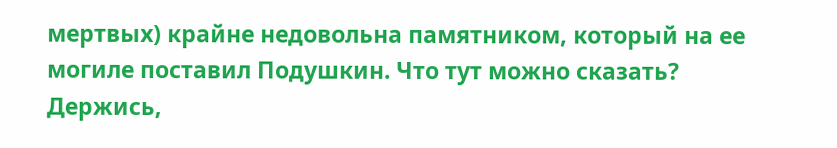мертвых) крайне недовольна памятником, который на ее могиле поставил Подушкин. Что тут можно сказать? Держись,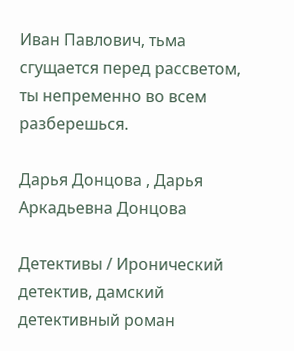Иван Павлович, тьма сгущается перед рассветом, ты непременно во всем разберешься.

Дарья Донцова , Дарья Аркадьевна Донцова

Детективы / Иронический детектив, дамский детективный роман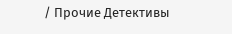/ Прочие Детективы